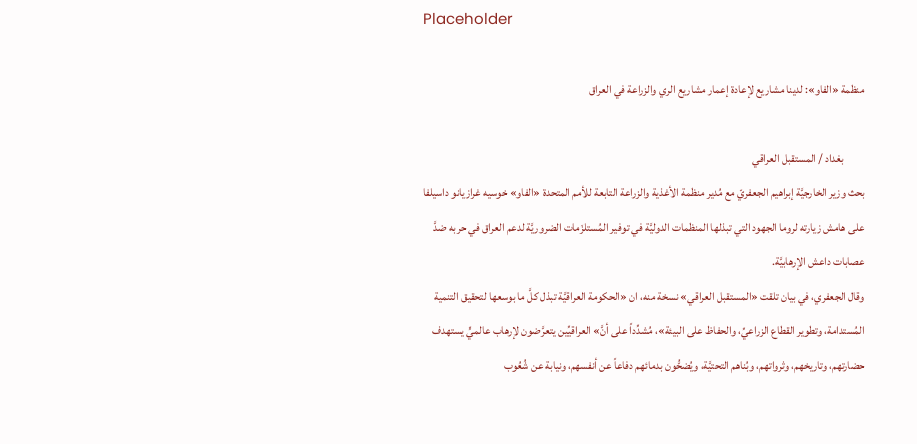Placeholder

منظمة «الفاو»: لدينا مشاريع لإعادة إعمار مشاريع الري والزراعة في العراق

         بغداد / المستقبل العراقي
بحث وزير الخارجيَّة إبراهيم الجعفريّ مع مُدير منظمة الأغذية والزراعة التابعة للأمم المتحدة «الفاو» خوسيه غرازيانو داسيلفا على هامش زيارته لروما الجهود التي تبذلها المنظمات الدوليَّة في توفير المُستلزَمات الضروريَّة لدعم العراق في حربه ضدَّ عصابات داعش الإرهابيَّة.
وقال الجعفري، في بيان تلقت «المستقبل العراقي» نسخة منه، ان «الحكومة العراقيَّة تبذل كلَّ ما بوسعها لتحقيق التنمية المُستدامة، وتطوير القطاع الزراعيِّ، والحفاظ على البيئة»، مُشدِّداً على أنَّ» العراقيِّين يتعرَّضون لإرهاب عالميٍّ يستهدف حضارتهم، وتاريخهم، وثرواتهم، وبُناهم التحتيَّة، ويُضحُّون بدمائهم دفاعاً عن أنفسهم، ونيابة عن شُعُوب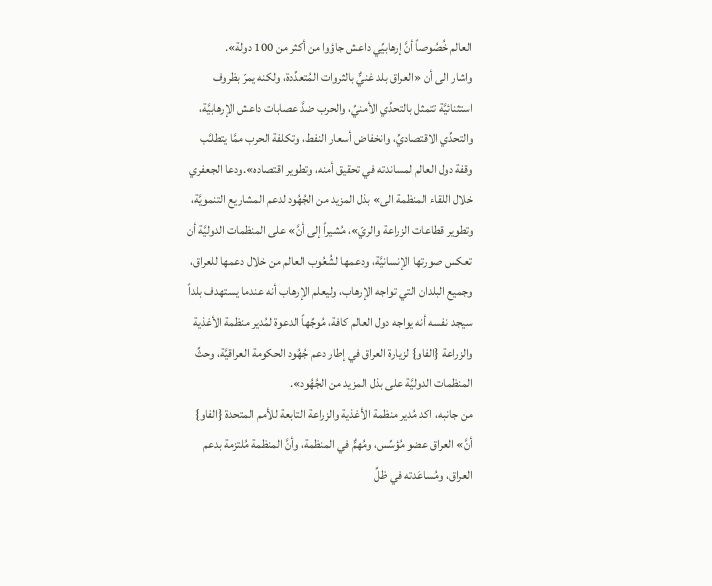العالم خُصُوصاً أنَّ إرهابيِّي داعش جاؤوا من أكثر من 100 دولة».
واشار الى أن «العراق بلد غنيٌّ بالثروات المُتعدِّدة، ولكنه يمرّ بظروف استثنائيَّة تتمثل بالتحدِّي الأمنيِّ، والحرب ضدَّ عصابات داعش الإرهابيَّة، والتحدِّي الاقتصاديِّ، وانخفاض أسعار النفط، وتكلفة الحرب ممَّا يتطلـَّب وقفة دول العالم لمساندته في تحقيق أمنه، وتطوير اقتصاده».ودعا الجعفري خلال اللقاء المنظمة الى» بذل المزيد من الجُهُود لدعم المشاريع التنمويَّة، وتطوير قطاعات الزراعة والريّ»، مُشيراً إلى أنَّ» على المنظمات الدوليَّة أن تعكس صورتها الإنسانيَّة، ودعمها لشُعُوب العالم من خلال دعمها للعراق، وجميع البلدان التي تواجه الإرهاب، وليعلم الإرهاب أنه عندما يستهدف بلداً سيجد نفسه أنه يواجه دول العالم كافة، مُوجِّهاً الدعوة لمُدير منظمة الأغذية والزراعة {الفاو} لزيارة العراق في إطار دعم جُهُود الحكومة العراقيَّة، وحثِّ المنظمات الدوليَّة على بذل المزيد من الجُهُود».
من جانبه، اكد مُدير منظمة الأغذية والزراعة التابعة للأمم المتحدة {الفاو} أنَّ» العراق عضو مُؤسِّس، ومُهمٌّ في المنظمة، وأنَّ المنظمة مُلتزمة بدعم العراق، ومُساعَدته في ظلِّ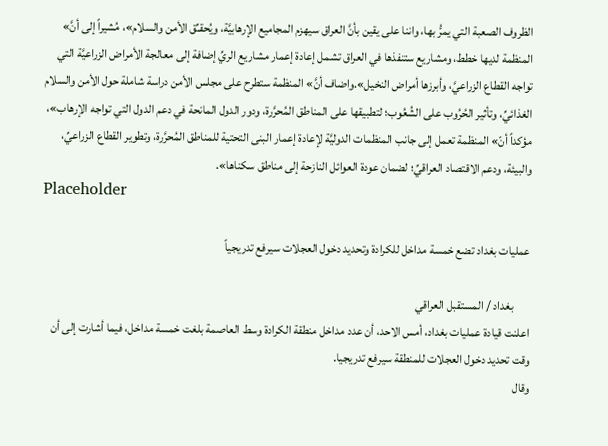الظروف الصعبة التي يمرُّ بها، واننا على يقين بأنَّ العراق سيهزم المجاميع الإرهابيَّة، ويُحقـِّق الأمن والسلام»، مُشيراً إلى أنَّ» المنظمة لديها خطط، ومشاريع ستنفذها في العراق تشمل إعادة إعمار مشاريع الريِّ إضافة إلى معالجة الأمراض الزراعيَّة التي تواجه القطاع الزراعيَّ، وأبرزها أمراض النخيل».واضاف أنَّ» المنظمة ستطرح على مجلس الأمن دراسة شاملة حول الأمن والسلام الغذائيِّ، وتأثير الحُرُوب على الشُعُوب؛ لتطبيقها على المناطق المُحرَّرة، ودور الدول المانحة في دعم الدول التي تواجه الإرهاب»، مؤكداً أنّ» المنظمة تعمل إلى جانب المنظمات الدوليَّة لإعادة إعمار البنى التحتية للمناطق المُحرَّرة، وتطوير القطاع الزراعيِّ، والبيئة، ودعم الاقتصاد العراقيِّ؛ لضمان عودة العوائل النازحة إلى مناطق سكناها».
Placeholder

عمليات بغداد تضع خمسة مداخل للكرادة وتحديد دخول العجلات سيرفع تدريجياً

       بغداد / المستقبل العراقي
اعلنت قيادة عمليات بغداد، أمس الاحد، أن عدد مداخل منطقة الكرادة وسط العاصمة بلغت خمسة مداخل، فيما أشارت إلى أن وقت تحديد دخول العجلات للمنطقة سيرفع تدريجيا.
وقال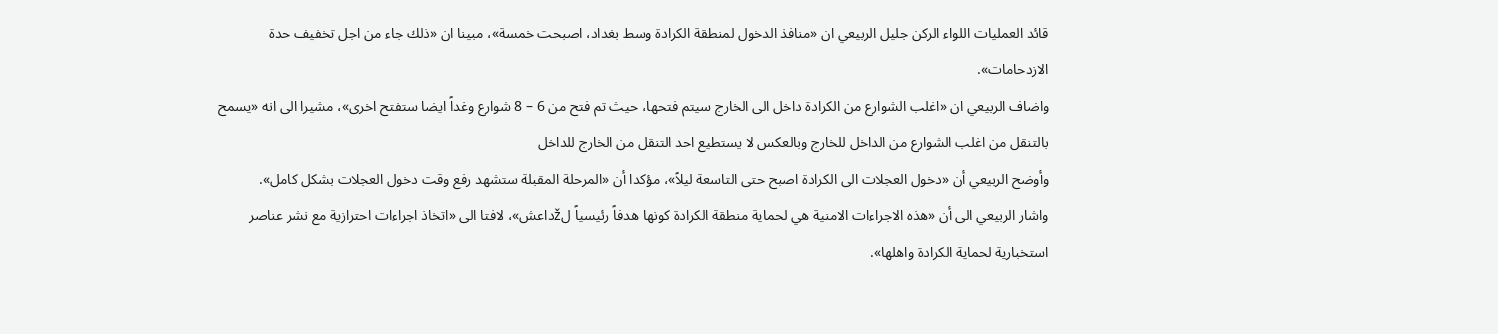قائد العمليات اللواء الركن جليل الربيعي ان «منافذ الدخول لمنطقة الكرادة وسط بغداد، اصبحت خمسة»، مبينا ان «ذلك جاء من اجل تخفيف حدة الازدحامات».
واضاف الربيعي ان «اغلب الشوارع من الكرادة داخل الى الخارج سيتم فتحها، حيث تم فتح من 6 – 8 شوارع وغداً ايضا ستفتح اخرى»، مشيرا الى انه «يسمح بالتنقل من اغلب الشوارع من الداخل للخارج وبالعكس لا يستطيع احد التنقل من الخارج للداخل
وأوضح الربيعي أن «دخول العجلات الى الكرادة اصبح حتى التاسعة ليلاً»، مؤكدا أن «المرحلة المقبلة ستشهد رفع وقت دخول العجلات بشكل كامل».
واشار الربيعي الى أن «هذه الاجراءات الامنية هي لحماية منطقة الكرادة كونها هدفاً رئيسياً لžداعش»، لافتا الى «اتخاذ اجراءات احترازية مع نشر عناصر استخبارية لحماية الكرادة واهلها».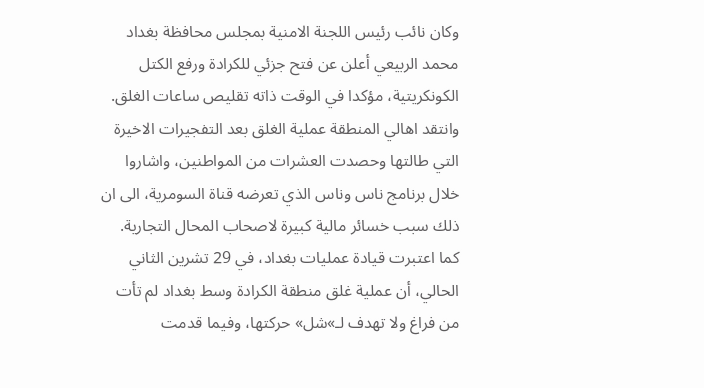وكان نائب رئيس اللجنة الامنية بمجلس محافظة بغداد محمد الربيعي أعلن عن فتح جزئي للكرادة ورفع الكتل الكونكريتية، مؤكدا في الوقت ذاته تقليص ساعات الغلق.
وانتقد اهالي المنطقة عملية الغلق بعد التفجيرات الاخيرة التي طالتها وحصدت العشرات من المواطنين، واشاروا خلال برنامج ناس وناس الذي تعرضه قناة السومرية، الى ان ذلك سبب خسائر مالية كبيرة لاصحاب المحال التجارية.
كما اعتبرت قيادة عمليات بغداد، في 29 تشرين الثاني الحالي، أن عملية غلق منطقة الكرادة وسط بغداد لم تأت من فراغ ولا تهدف لـ»شل» حركتها، وفيما قدمت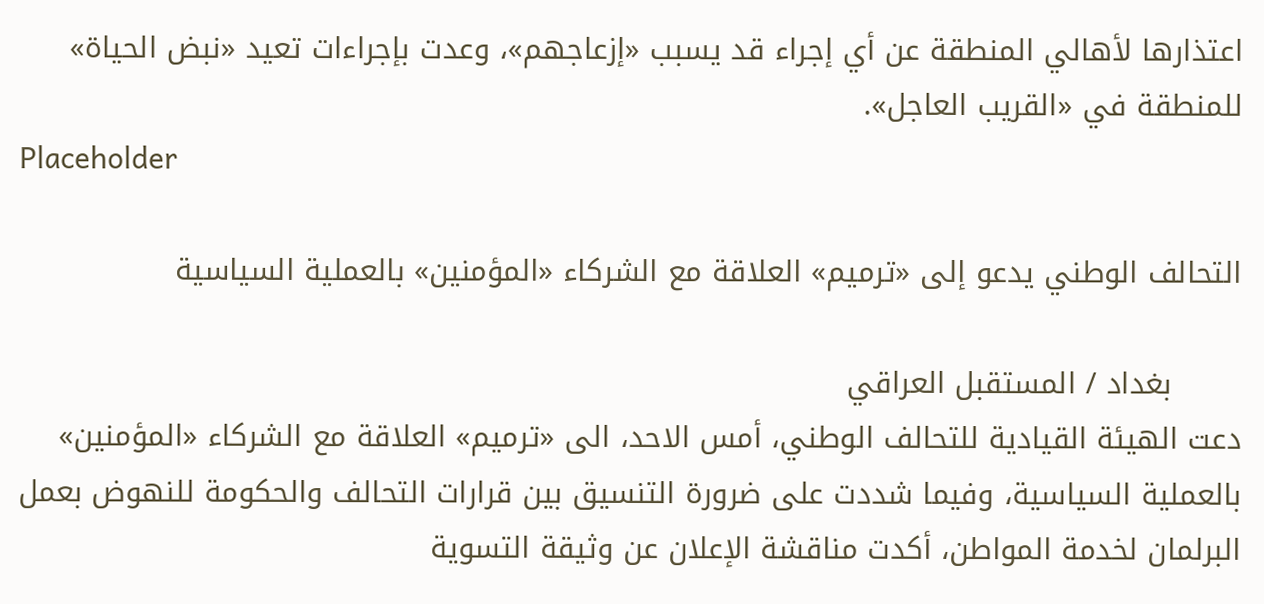اعتذارها لأهالي المنطقة عن أي إجراء قد يسبب «إزعاجهم»، وعدت بإجراءات تعيد «نبض الحياة» للمنطقة في «القريب العاجل».
Placeholder

التحالف الوطني يدعو إلى «ترميم» العلاقة مع الشركاء «المؤمنين» بالعملية السياسية

       بغداد / المستقبل العراقي
دعت الهيئة القيادية للتحالف الوطني، أمس الاحد، الى «ترميم» العلاقة مع الشركاء «المؤمنين» بالعملية السياسية، وفيما شددت على ضرورة التنسيق بين قرارات التحالف والحكومة للنهوض بعمل البرلمان لخدمة المواطن، أكدت مناقشة الإعلان عن وثيقة التسوية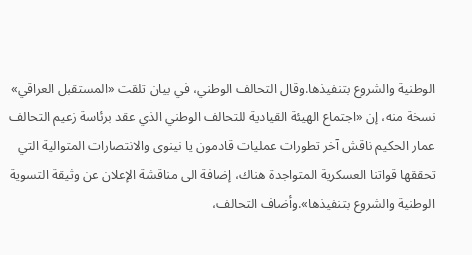الوطنية والشروع بتنفيذها.وقال التحالف الوطني، في بيان تلقت «المستقبل العراقي» نسخة منه، إن «اجتماع الهيئة القيادية للتحالف الوطني الذي عقد برئاسة زعيم التحالف عمار الحكيم ناقش آخر تطورات عمليات قادمون يا نينوى والانتصارات المتوالية التي تحققها قواتنا العسكرية المتواجدة هناك، إضافة الى مناقشة الإعلان عن وثيقة التسوية الوطنية والشروع بتنفيذها».وأضاف التحالف،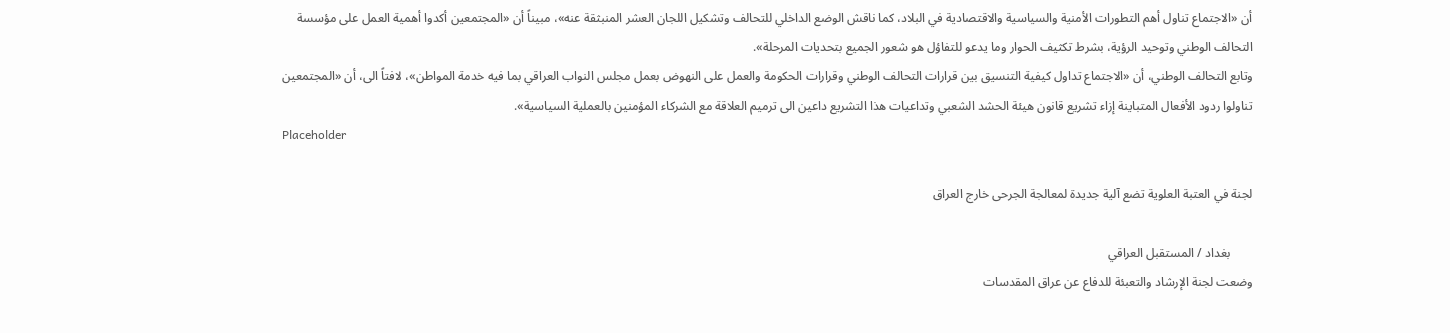أن «الاجتماع تناول أهم التطورات الأمنية والسياسية والاقتصادية في البلاد، كما ناقش الوضع الداخلي للتحالف وتشكيل اللجان العشر المنبثقة عنه»، مبيناً أن «المجتمعين أكدوا أهمية العمل على مؤسسة التحالف الوطني وتوحيد الرؤية، بشرط تكثيف الحوار وما يدعو للتفاؤل هو شعور الجميع بتحديات المرحلة».
وتابع التحالف الوطني، أن «الاجتماع تداول كيفية التنسيق بين قرارات التحالف الوطني وقرارات الحكومة والعمل على النهوض بعمل مجلس النواب العراقي بما فيه خدمة المواطن»، لافتاً الى، أن «المجتمعين تناولوا ردود الأفعال المتباينة إزاء تشريع قانون هيئة الحشد الشعبي وتداعيات هذا التشريع داعين الى ترميم العلاقة مع الشركاء المؤمنين بالعملية السياسية».
Placeholder

لجنة في العتبة العلوية تضع آلية جديدة لمعالجة الجرحى خارج العراق

       بغداد / المستقبل العراقي
وضعت لجنة الإرشاد والتعبئة للدفاع عن عراق المقدسات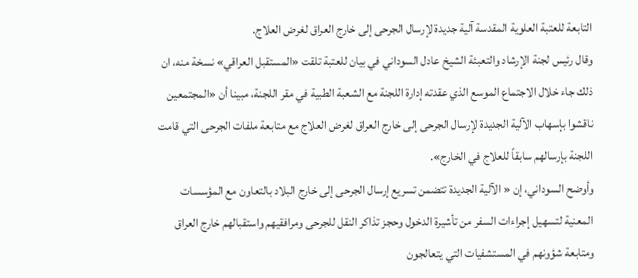التابعة للعتبة العلوية المقدسة آلية جديدة لإرسال الجرحى إلى خارج العراق لغرض العلاج.
وقال رئيس لجنة الإرشاد والتعبئة الشيخ عادل السوداني في بيان للعتبة تلقت «المستقبل العراقي» نسخة منه، ان ذلك جاء خلال الاجتماع الموسع الذي عقدته إدارة اللجنة مع الشعبة الطبية في مقر اللجنة، مبينا أن «المجتمعين ناقشوا بإسهاب الآلية الجديدة لإرسال الجرحى إلى خارج العراق لغرض العلاج مع متابعة ملفات الجرحى التي قامت اللجنة بإرسالهم سابقاً للعلاج في الخارج».
وأوضح السوداني، إن « الآلية الجديدة تتضمن تسريع إرسال الجرحى إلى خارج البلاد بالتعاون مع المؤسسات المعنية لتسهيل إجراءات السفر من تأشيرة الدخول وحجز تذاكر النقل للجرحى ومرافقيهم واستقبالهم خارج العراق ومتابعة شؤونهم في المستشفيات التي يتعالجون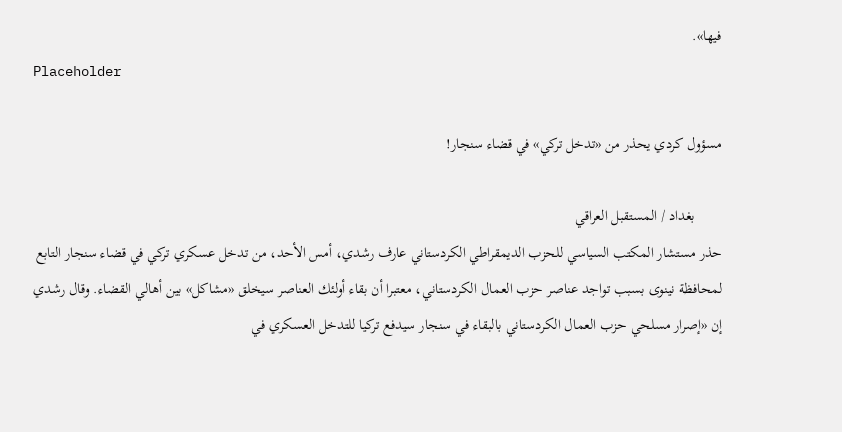فيها».
Placeholder

مسؤول كردي يحذر من «تدخل تركي» في قضاء سنجار!

       بغداد / المستقبل العراقي
حذر مستشار المكتب السياسي للحزب الديمقراطي الكردستاني عارف رشدي، أمس الأحد، من تدخل عسكري تركي في قضاء سنجار التابع لمحافظة نينوى بسبب تواجد عناصر حزب العمال الكردستاني، معتبرا أن بقاء أولئك العناصر سيخلق «مشاكل» بين أهالي القضاء. وقال رشدي إن «إصرار مسلحي حزب العمال الكردستاني بالبقاء في سنجار سيدفع تركيا للتدخل العسكري في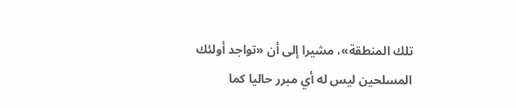تلك المنطقة»، مشيرا إلى أن «تواجد أولئك المسلحين ليس له أي مبرر حاليا كما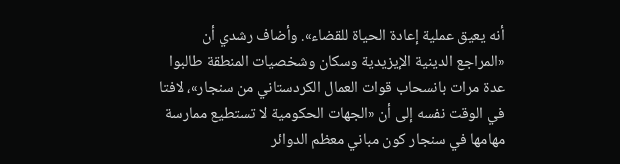أنه يعيق عملية إعادة الحياة للقضاء». وأضاف رشدي أن «المراجع الدينية الإيزيدية وسكان وشخصيات المنطقة طالبوا عدة مرات بانسحاب قوات العمال الكردستاني من سنجار»، لافتا في الوقت نفسه إلى أن «الجهات الحكومية لا تستطيع ممارسة مهامها في سنجار كون مباني معظم الدوائر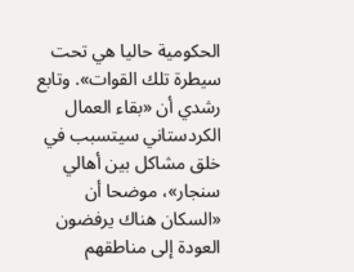الحكومية حاليا هي تحت سيطرة تلك القوات». وتابع رشدي أن «بقاء العمال الكردستاني سيتسبب في خلق مشاكل بين أهالي سنجار»، موضحا أن «السكان هناك يرفضون العودة إلى مناطقهم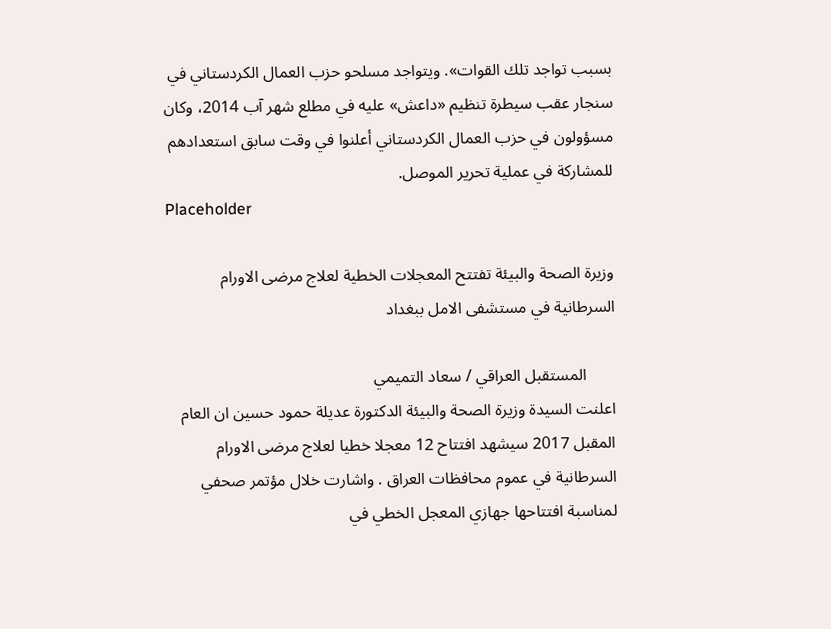بسبب تواجد تلك القوات». ويتواجد مسلحو حزب العمال الكردستاني في سنجار عقب سيطرة تنظيم «داعش» عليه في مطلع شهر آب 2014، وكان مسؤولون في حزب العمال الكردستاني أعلنوا في وقت سابق استعدادهم للمشاركة في عملية تحرير الموصل.
Placeholder

وزيرة الصحة والبيئة تفتتح المعجلات الخطية لعلاج مرضى الاورام السرطانية في مستشفى الامل ببغداد

       المستقبل العراقي / سعاد التميمي
اعلنت السيدة وزيرة الصحة والبيئة الدكتورة عديلة حمود حسين ان العام المقبل 2017 سيشهد افتتاح 12 معجلا خطيا لعلاج مرضى الاورام السرطانية في عموم محافظات العراق . واشارت خلال مؤتمر صحفي لمناسبة افتتاحها جهازي المعجل الخطي في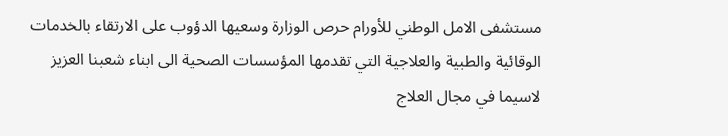مستشفى الامل الوطني للأورام حرص الوزارة وسعيها الدؤوب على الارتقاء بالخدمات الوقائية والطبية والعلاجية التي تقدمها المؤسسات الصحية الى ابناء شعبنا العزيز لاسيما في مجال العلاج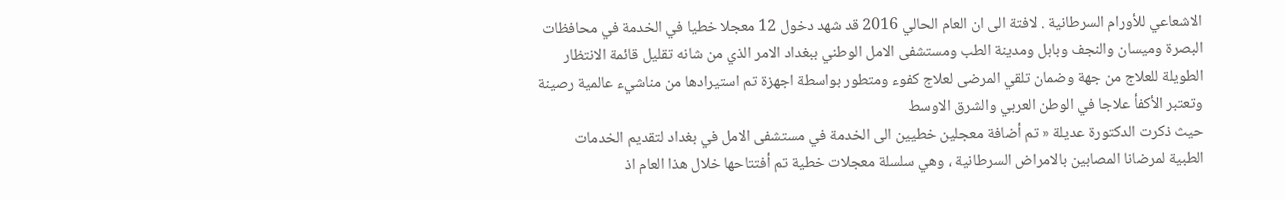الاشعاعي للأورام السرطانية . لافتة الى ان العام الحالي 2016 قد شهد دخول 12 معجلا خطيا في الخدمة في محافظات البصرة وميسان والنجف وبابل ومدينة الطب ومستشفى الامل الوطني ببغداد الامر الذي من شانه تقليل قائمة الانتظار الطويلة للعلاج من جهة وضمان تلقي المرضى لعلاج كفوء ومتطور بواسطة اجهزة تم استيرادها من مناشيء عالمية رصينة وتعتبر الأكفأ علاجا في الوطن العربي والشرق الاوسط
حيث ذكرت الدكتورة عديلة « تم أضافة معجلين خطيين الى الخدمة في مستشفى الامل في بغداد لتقديم الخدمات الطبية لمرضانا المصابين بالامراض السرطانية ، وهي سلسلة معجلات خطية تم أفتتاحها خلال هذا العام اذ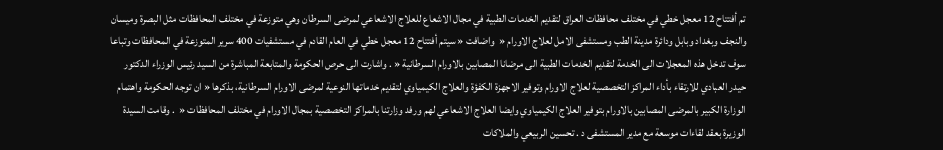تم أفتتاح 12 معجل خطي في مختلف محافظات العراق لتقديم الخدمات الطبية في مجال الاشعاع للعلاج الاشعاعي لمرضى السرطان وهي متوزعة في مختلف المحافظات مثل البصرة وميسان والنجف وبغداد وبابل ودائرة مدينة الطب ومستشفى الامل لعلاج الاورام «  واضافت « سيتم أفتتاح 12 معجل خطي في العام القادم في مستشفيات 400 سرير المتوزعة في المحافظات وتباعا سوف تدخل هذه المعجلات الى الخدمة لتقديم الخدمات الطبية الى مرضانا المصابين بالاورام السرطانية « . واشارت الى حرص الحكومة والمتابعة المباشرة من السيد رئيس الوزراء الدكتور حيدر العبادي للارتقاء بأداء المراكز التخصصية لعلاج الاورام وتوفير الاجهزة الكفؤة والعلاج الكيمياوي لتقديم خدماتها النوعية لمرضى الاورام السرطانية، بذكرها « ان توجه الحكومة واهتمام الوزارة الكبير بالمرضى المصابين بالاورام بتوفير العلاج الكيمياوي وايضا العلاج الاشعاعي لهم ورفد وزارتنا بالمراكز التخصصية بمجال الاورام في مختلف المحافظات «  . وقامت السيدة الوزيرة بعقد لقاءات موسعة مع مدير المستشفى د . تحسين الربيعي والملاكات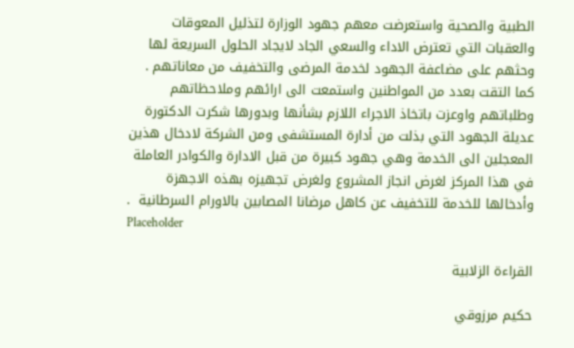الطبية والصحية واستعرضت معهم جهود الوزارة لتذليل المعوقات والعقبات التي تعترض الاداء والسعي الجاد لايجاد الحلول السريعة لها وحثهم على مضاعفة الجهود لخدمة المرضى والتخفيف من معاناتهم . كما التقت بعدد من المواطنين واستمعت الى ارائهم وملاحظاتهم وطلباتهم واوعزت باتخاذ الاجراء اللازم بشأنها وبدورها شكرت الدكتورة عديلة الجهود التي بذلت من أدارة المستشفى ومن الشركة لادخال هذين المعجلين الى الخدمة وهي جهود كبيرة من قبل الادارة والكوادر العاملة في هذا المركز لغرض انجاز المشروع ولغرض تجهيزه بهذه الاجهزة وأدخالها للخدمة للتخفيف عن كاهل مرضانا المصابين بالاورام السرطانية  .
Placeholder

القراءة الزلابية

حكيم مرزوقي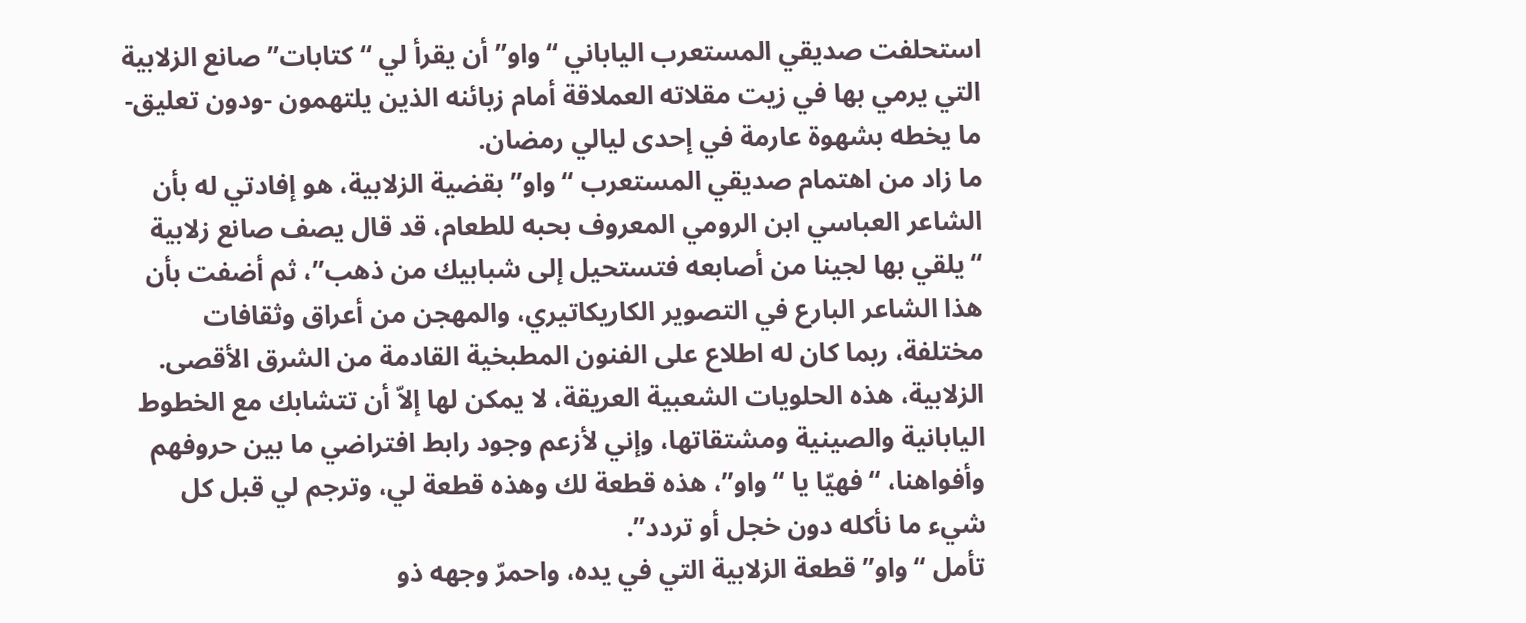استحلفت صديقي المستعرب الياباني “واو” أن يقرأ لي “كتابات” صانع الزلابية التي يرمي بها في زيت مقلاته العملاقة أمام زبائنه الذين يلتهمون -ودون تعليق- ما يخطه بشهوة عارمة في إحدى ليالي رمضان.
ما زاد من اهتمام صديقي المستعرب “واو” بقضية الزلابية، هو إفادتي له بأن الشاعر العباسي ابن الرومي المعروف بحبه للطعام، قد قال يصف صانع زلابية “يلقي بها لجينا من أصابعه فتستحيل إلى شبابيك من ذهب”، ثم أضفت بأن هذا الشاعر البارع في التصوير الكاريكاتيري، والمهجن من أعراق وثقافات مختلفة، ربما كان له اطلاع على الفنون المطبخية القادمة من الشرق الأقصى.
الزلابية، هذه الحلويات الشعبية العريقة، لا يمكن لها إلاّ أن تتشابك مع الخطوط اليابانية والصينية ومشتقاتها، وإني لأزعم وجود رابط افتراضي ما بين حروفهم وأفواهنا، “فهيّا يا “واو”، هذه قطعة لك وهذه قطعة لي، وترجم لي قبل كل شيء ما نأكله دون خجل أو تردد”.
تأمل “واو” قطعة الزلابية التي في يده، واحمرّ وجهه ذو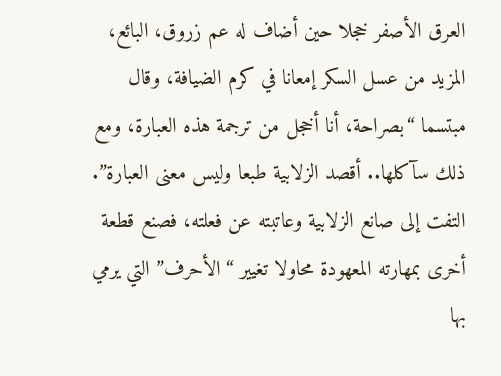العرق الأصفر خجلا حين أضاف له عم زروق، البائع، المزيد من عسل السكر إمعانا في كرم الضيافة، وقال مبتسما “بصراحة، أنا أخجل من ترجمة هذه العبارة، ومع ذلك سآكلها.. أقصد الزلابية طبعا وليس معنى العبارة”.
التفت إلى صانع الزلابية وعاتبته عن فعلته، فصنع قطعة أخرى بمهارته المعهودة محاولا تغيير “الأحرف” التي يرمي بها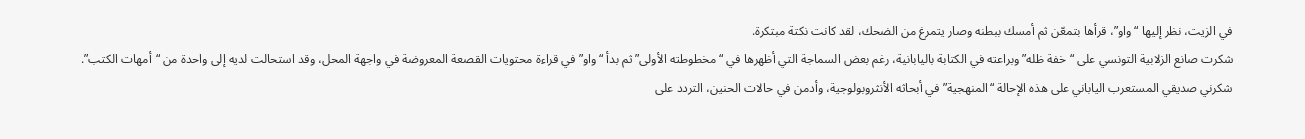في الزيت، نظر إليها “واو”، قرأها بتمعّن ثم أمسك ببطنه وصار يتمرغ من الضحك، لقد كانت نكتة مبتكرة.
شكرت صانع الزلابية التونسي على “خفة ظله” وبراعته في الكتابة باليابانية، رغم بعض السماجة التي أظهرها في “مخطوطته الأولى” ثم بدأ “واو” في قراءة محتويات القصعة المعروضة في واجهة المحل، وقد استحالت لديه إلى واحدة من “أمهات الكتب”.
شكرني صديقي المستعرب الياباني على هذه الإحالة “المنهجية” في أبحاثه الأنثروبولوجية، وأدمن في حالات الحنين، التردد على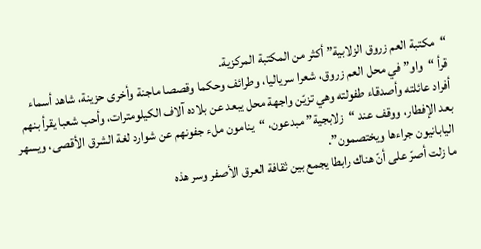“مكتبة العم زروق الزلابية” أكثر من المكتبة المركزية.
قرأ “واو” في محل العم زروق، شعرا سرياليا، وطرائف وحكما وقصصا ماجنة وأخرى حزينة، شاهد أسماء أفراد عائلته وأصدقاء طفولته وهي تزيّن واجهة محل يبعد عن بلاده آلاف الكيلومترات، وأحب شعبا يقرأ بنهم بعد الإفطار، ووقف عند “زلابجية” مبدعون، “ينامون ملء جفونهم عن شوارد لغة الشرق الأقصى، ويسهر اليابانيون جراءها ويختصمون”.
ما زلت أصرّ على أنّ هناك رابطا يجمع بين ثقافة العرق الأصفر وسر هذه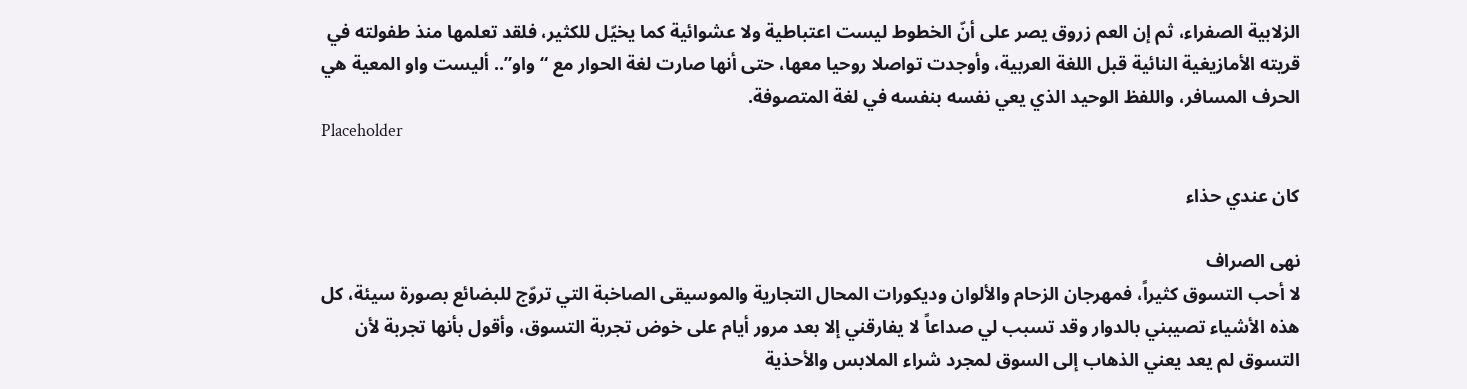الزلابية الصفراء، ثم إن العم زروق يصر على أنّ الخطوط ليست اعتباطية ولا عشوائية كما يخيّل للكثير، فلقد تعلمها منذ طفولته في قريته الأمازيغية النائية قبل اللغة العربية، وأوجدت تواصلا روحيا معها، حتى أنها صارت لغة الحوار مع “واو”.. أليست واو المعية هي الحرف المسافر، واللفظ الوحيد الذي يعي نفسه بنفسه في لغة المتصوفة.
Placeholder

كان عندي حذاء

نهى الصراف
لا أحب التسوق كثيراً، فمهرجان الزحام والألوان وديكورات المحال التجارية والموسيقى الصاخبة التي تروّج للبضائع بصورة سيئة، كل هذه الأشياء تصيبني بالدوار وقد تسبب لي صداعاً لا يفارقني إلا بعد مرور أيام على خوض تجربة التسوق، وأقول بأنها تجربة لأن التسوق لم يعد يعني الذهاب إلى السوق لمجرد شراء الملابس والأحذية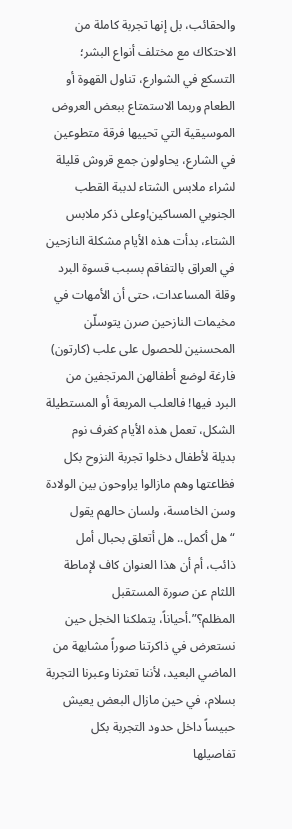والحقائب، بل إنها تجربة كاملة من الاحتكاك مع مختلف أنواع البشر؛ التسكع في الشوارع، تناول القهوة أو الطعام وربما الاستمتاع ببعض العروض الموسيقية التي تحييها فرقة متطوعين في الشارع، يحاولون جمع قروش قليلة لشراء ملابس الشتاء لدببة القطب الجنوبي المساكين!وعلى ذكر ملابس الشتاء، بدأت هذه الأيام مشكلة النازحين في العراق بالتفاقم بسبب قسوة البرد وقلة المساعدات، حتى أن الأمهات في مخيمات النازحين صرن يتوسلّن المحسنين للحصول على علب (كارتون) فارغة لوضع أطفالهن المرتجفين من البرد فيها! فالعلب المربعة أو المستطيلة الشكل، تعمل هذه الأيام كغرف نوم بديلة لأطفال دخلوا تجربة النزوح بكل فظاعتها وهم مازالوا يراوحون بين الولادة وسن الخامسة، ولسان حالهم يقول “هل أكمل.. هل أتعلق بحبال أمل ذائب، أم أن هذا العنوان كاف لإماطة اللثام عن صورة المستقبل المظلم؟”.أحياناً، يتملكنا الخجل حين نستعرض في ذاكرتنا صوراً مشابهة من الماضي البعيد، لأننا تعثرنا وعبرنا التجربة بسلام، في حين مازال البعض يعيش حبيساً داخل حدود التجربة بكل تفاصيلها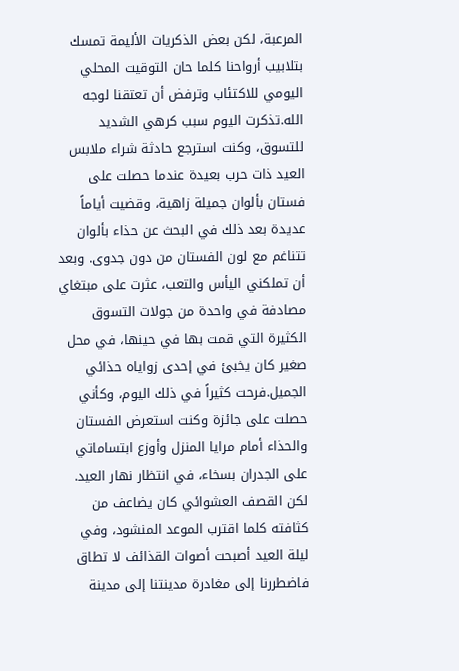المرعبة، لكن بعض الذكريات الأليمة تمسك بتلابيب أرواحنا كلما حان التوقيت المحلي اليومي للاكتئاب وترفض أن تعتقنا لوجه الله.تذكرت اليوم سبب كرهي الشديد للتسوق، وكنت استرجع حادثة شراء ملابس العيد ذات حرب بعيدة عندما حصلت على فستان بألوان جميلة زاهية، وقضيت أياماً عديدة بعد ذلك في البحث عن حذاء بألوان تتناغم مع لون الفستان من دون جدوى. وبعد أن تملكني اليأس والتعب، عثرت على مبتغاي مصادفة في واحدة من جولات التسوق الكثيرة التي قمت بها في حينها، في محل صغير كان يخبئ في إحدى زواياه حذائي الجميل.فرحت كثيراً في ذلك اليوم، وكأني حصلت على جائزة وكنت استعرض الفستان والحذاء أمام مرايا المنزل وأوزع ابتساماتي على الجدران بسخاء، في انتظار نهار العيد. لكن القصف العشوائي كان يضاعف من كثافته كلما اقترب الموعد المنشود، وفي ليلة العيد أصبحت أصوات القذائف لا تطاق فاضطررنا إلى مغادرة مدينتنا إلى مدينة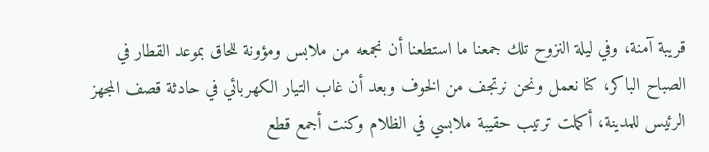قريبة آمنة، وفي ليلة النزوح تلك جمعنا ما استطعنا أن نجمعه من ملابس ومؤونة للحاق بموعد القطار في الصباح الباكر، كنا نعمل ونحن نرتجف من الخوف وبعد أن غاب التيار الكهربائي في حادثة قصف المجهز الرئيس للمدينة، أكملت ترتيب حقيبة ملابسي في الظلام وكنت أجمع قطع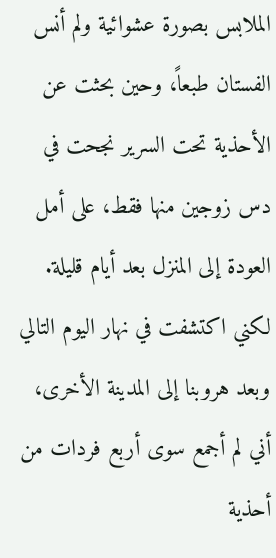الملابس بصورة عشوائية ولم أنس الفستان طبعاً، وحين بحثت عن الأحذية تحت السرير نجحت في دس زوجين منها فقط، على أمل العودة إلى المنزل بعد أيام قليلة. لكني اكتشفت في نهار اليوم التالي وبعد هروبنا إلى المدينة الأخرى، أني لم أجمع سوى أربع فردات من أحذية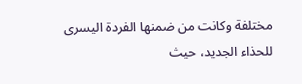مختلفة وكانت من ضمنها الفردة اليسرى للحذاء الجديد، حيث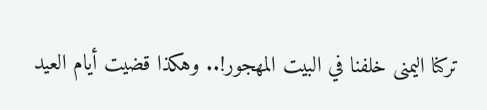تركنا اليمنى خلفنا في البيت المهجور!.. وهكذا قضيت أيام العيد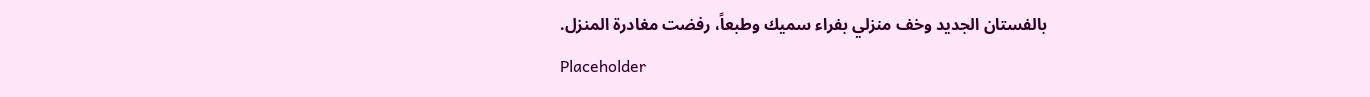بالفستان الجديد وخف منزلي بفراء سميك وطبعاً، رفضت مغادرة المنزل.
Placeholder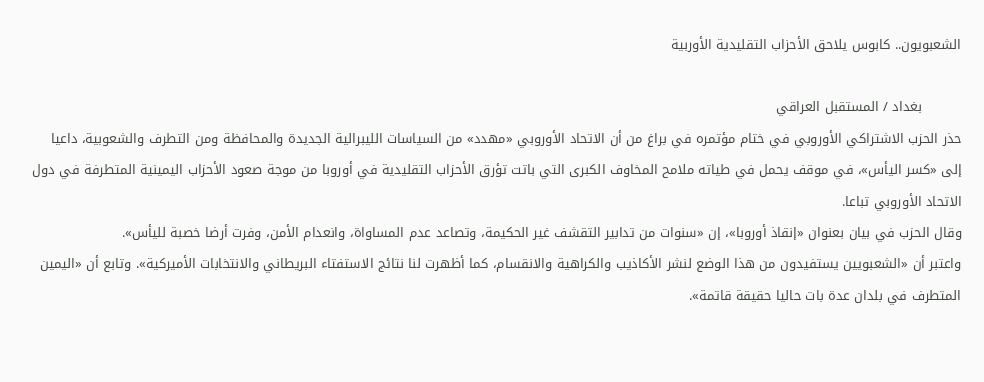الشعبويون.. كابوس يلاحق الأحزاب التقليدية الأوربية

         بغداد / المستقبل العراقي
حذر الحزب الاشتراكي الأوروبي في ختام مؤتمره في براغ من أن الاتحاد الأوروبي «مهدد» من السياسات الليبرالية الجديدة والمحافظة ومن التطرف والشعوبية، داعيا إلى «كسر اليأس»، في موقف يحمل في طياته ملامح المخاوف الكبرى التي باتت تؤرق الأحزاب التقليدية في أوروبا من موجة صعود الأحزاب اليمينية المتطرفة في دول الاتحاد الأوروبي تباعا.
وقال الحزب في بيان بعنوان «إنقاذ أوروبا»، إن «سنوات من تدابير التقشف غير الحكيمة، وتصاعد عدم المساواة، وانعدام الأمن، وفرت أرضا خصبة لليأس».
واعتبر أن «الشعبويين يستفيدون من هذا الوضع لنشر الأكاذيب والكراهية والانقسام، كما أظهرت لنا نتائج الاستفتاء البريطاني والانتخابات الأميركية». وتابع أن «اليمين المتطرف في بلدان عدة بات حاليا حقيقة قاتمة».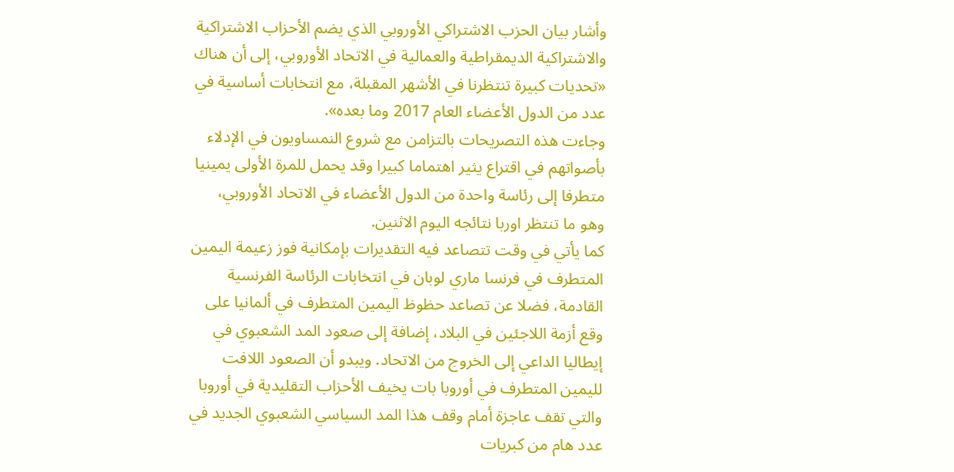وأشار بيان الحزب الاشتراكي الأوروبي الذي يضم الأحزاب الاشتراكية والاشتراكية الديمقراطية والعمالية في الاتحاد الأوروبي، إلى أن هناك «تحديات كبيرة تنتظرنا في الأشهر المقبلة، مع انتخابات أساسية في عدد من الدول الأعضاء العام 2017 وما بعده».
وجاءت هذه التصريحات بالتزامن مع شروع النمساويون في الإدلاء بأصواتهم في اقتراع يثير اهتماما كبيرا وقد يحمل للمرة الأولى يمينيا متطرفا إلى رئاسة واحدة من الدول الأعضاء في الاتحاد الأوروبي، وهو ما تنتظر اوربا نتائجه اليوم الاثنين.
كما يأتي في وقت تتصاعد فيه التقديرات بإمكانية فوز زعيمة اليمين المتطرف في فرنسا ماري لوبان في انتخابات الرئاسة الفرنسية القادمة، فضلا عن تصاعد حظوظ اليمين المتطرف في ألمانيا على وقع أزمة اللاجئين في البلاد، إضافة إلى صعود المد الشعبوي في إيطاليا الداعي إلى الخروج من الاتحاد. ويبدو أن الصعود اللافت لليمين المتطرف في أوروبا بات يخيف الأحزاب التقليدية في أوروبا والتي تقف عاجزة أمام وقف هذا المد السياسي الشعبوي الجديد في عدد هام من كبريات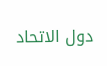دول الاتحاد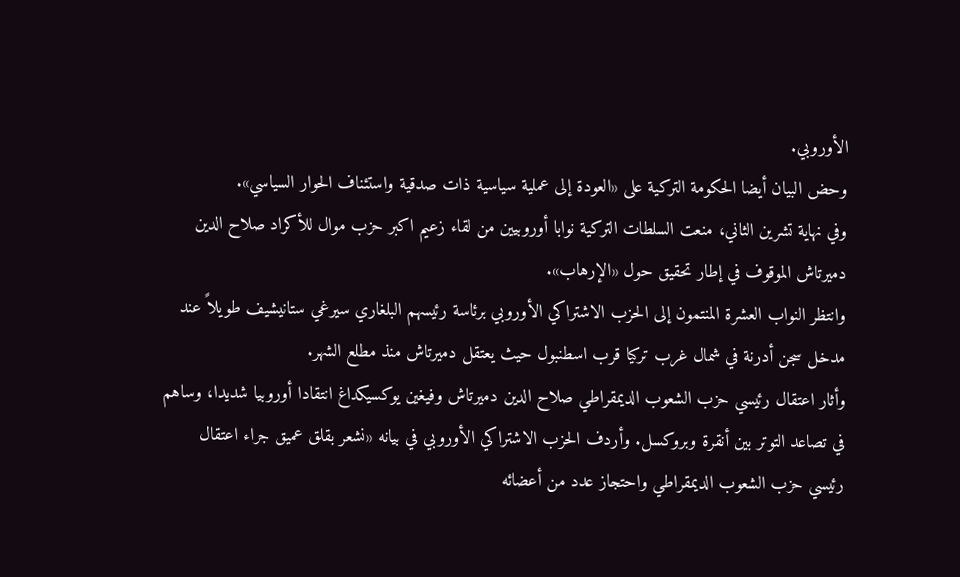الأوروبي.
وحض البيان أيضا الحكومة التركية على «العودة إلى عملية سياسية ذات صدقية واستئناف الحوار السياسي».
وفي نهاية تشرين الثاني، منعت السلطات التركية نوابا أوروبيين من لقاء زعيم اكبر حزب موال للأكراد صلاح الدين دميرتاش الموقوف في إطار تحقيق حول «الإرهاب».
وانتظر النواب العشرة المنتمون إلى الحزب الاشتراكي الأوروبي برئاسة رئيسهم البلغاري سيرغي ستانيشيف طويلاً عند مدخل سجن أدرنة في شمال غرب تركيا قرب اسطنبول حيث يعتقل دميرتاش منذ مطلع الشهر.
وأثار اعتقال رئيسي حزب الشعوب الديمقراطي صلاح الدين دميرتاش وفيغين يوكسيكداغ انتقادا أوروبيا شديدا، وساهم في تصاعد التوتر بين أنقرة وبروكسل. وأردف الحزب الاشتراكي الأوروبي في بيانه «نشعر بقلق عميق جراء اعتقال رئيسي حزب الشعوب الديمقراطي واحتجاز عدد من أعضائه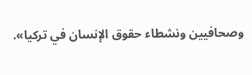وصحافيين ونشطاء حقوق الإنسان في تركيا».